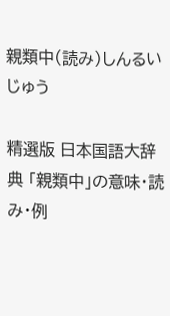親類中(読み)しんるいじゅう

精選版 日本国語大辞典 「親類中」の意味・読み・例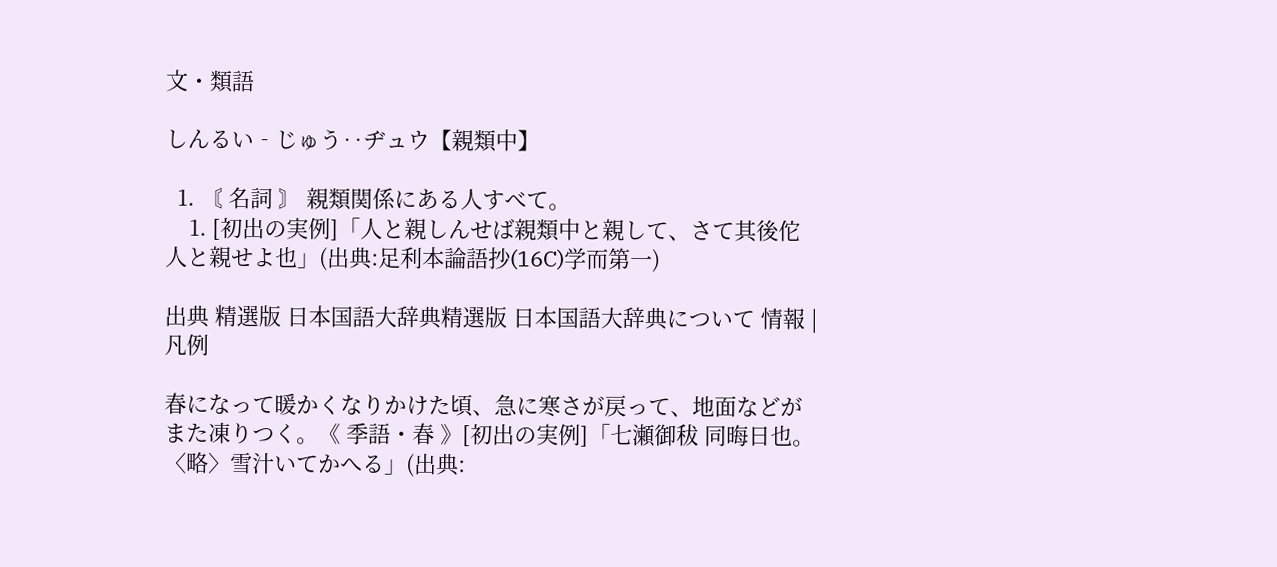文・類語

しんるい‐じゅう‥ヂュウ【親類中】

  1. 〘 名詞 〙 親類関係にある人すべて。
    1. [初出の実例]「人と親しんせば親類中と親して、さて其後佗人と親せよ也」(出典:足利本論語抄(16C)学而第一)

出典 精選版 日本国語大辞典精選版 日本国語大辞典について 情報 | 凡例

春になって暖かくなりかけた頃、急に寒さが戻って、地面などがまた凍りつく。《 季語・春 》[初出の実例]「七瀬御秡 同晦日也。〈略〉雪汁いてかへる」(出典: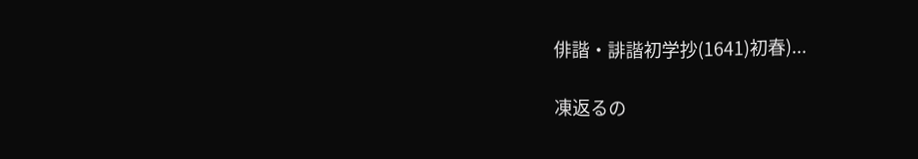俳諧・誹諧初学抄(1641)初春)...

凍返るの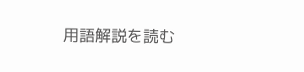用語解説を読む